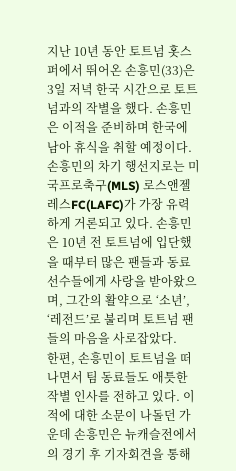지난 10년 동안 토트넘 홋스퍼에서 뛰어온 손흥민(33)은 3일 저녁 한국 시간으로 토트넘과의 작별을 했다. 손흥민은 이적을 준비하며 한국에 남아 휴식을 취할 예정이다.
손흥민의 차기 행선지로는 미국프로축구(MLS) 로스앤젤레스FC(LAFC)가 가장 유력하게 거론되고 있다. 손흥민은 10년 전 토트넘에 입단했을 때부터 많은 팬들과 동료 선수들에게 사랑을 받아왔으며, 그간의 활약으로 ‘소년’, ‘레전드’로 불리며 토트넘 팬들의 마음을 사로잡았다.
한편, 손흥민이 토트넘을 떠나면서 팀 동료들도 애틋한 작별 인사를 전하고 있다. 이적에 대한 소문이 나돌던 가운데 손흥민은 뉴캐슬전에서의 경기 후 기자회견을 통해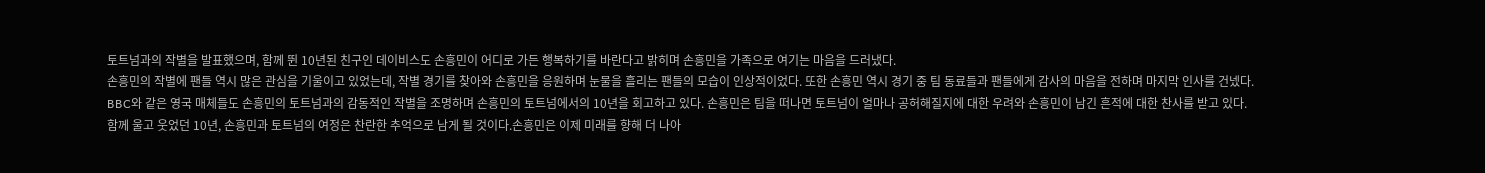토트넘과의 작별을 발표했으며, 함께 뛴 10년된 친구인 데이비스도 손흥민이 어디로 가든 행복하기를 바란다고 밝히며 손흥민을 가족으로 여기는 마음을 드러냈다.
손흥민의 작별에 팬들 역시 많은 관심을 기울이고 있었는데, 작별 경기를 찾아와 손흥민을 응원하며 눈물을 흘리는 팬들의 모습이 인상적이었다. 또한 손흥민 역시 경기 중 팀 동료들과 팬들에게 감사의 마음을 전하며 마지막 인사를 건넸다.
BBC와 같은 영국 매체들도 손흥민의 토트넘과의 감동적인 작별을 조명하며 손흥민의 토트넘에서의 10년을 회고하고 있다. 손흥민은 팀을 떠나면 토트넘이 얼마나 공허해질지에 대한 우려와 손흥민이 남긴 흔적에 대한 찬사를 받고 있다.
함께 울고 웃었던 10년, 손흥민과 토트넘의 여정은 찬란한 추억으로 남게 될 것이다.손흥민은 이제 미래를 향해 더 나아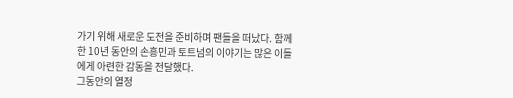가기 위해 새로운 도전을 준비하며 팬들을 떠났다. 함께한 10년 동안의 손흥민과 토트넘의 이야기는 많은 이들에게 아련한 감동을 전달했다.
그동안의 열정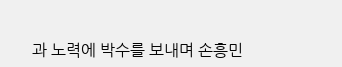과 노력에 박수를 보내며 손흥민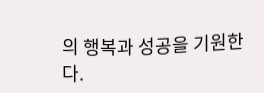의 행복과 성공을 기원한다.